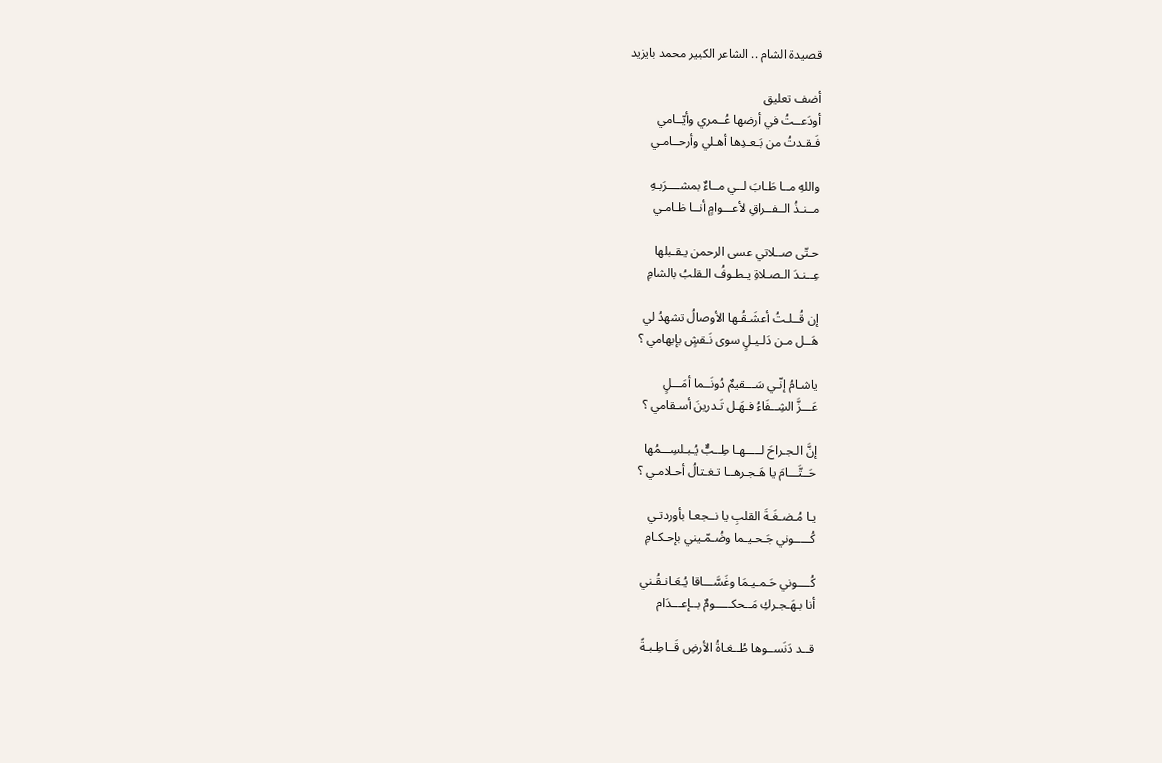قصيدة الشام .. الشاعر الكبير محمد بايزيد

أضف تعليق
أودَعــتُ في أرضها عُــمري وأيّــامي
فَـقـدتُ من بَـعـدِها أهـلي وأرحــامـي

واللهِ مــا طَـابَ لــي مــاءٌ بمشــــرَبـهِ
مــنـذُ الــفــراقِ لأعـــوامٍ أنــا ظـامـي

حـتّى صــلاتي عسى الرحمن يـقـبلها
عِــنـدَ الـصـلاةِ يـطـوفُ الـقلبُ بالشامِ

إن قُــلـتُ أعشَـقُـها الأوصالُ تشهدُ لي
هَــل مـن دَلـيـلٍ سوى نَـقشٍ بإبهامي ؟

ياشـامُ إنّـي سَـــقيمٌ دُونَــما أمَـــلٍ
عَـــزَّ الشِــفَاءُ فـهَـل تَـدرينَ أسـقامي ؟

إنَّ الـجـراحَ لـــــهـا طِــبٌّ يُـبـلسِـــمُها
حَــتَّـــامَ يا هَـجـرهــا تـغـتالُ أحـلامـي ؟

يـا مُـضـغَـةَ القلبِ يا نــجعـا بأوردتـي
كُـــــوني جَـحـيـما وضُـمّـيني بإحـكـامِ

كُــــوني حَـمـيـمَا وغَسَّـــاقا يُـعَـانـقُـني
أنا بـهَـجـركِ مَــحكـــــومٌ بــإعـــدَام

قــد دَنَســوها طُــغـاةُ الأرضِ قَــاطِـبـةً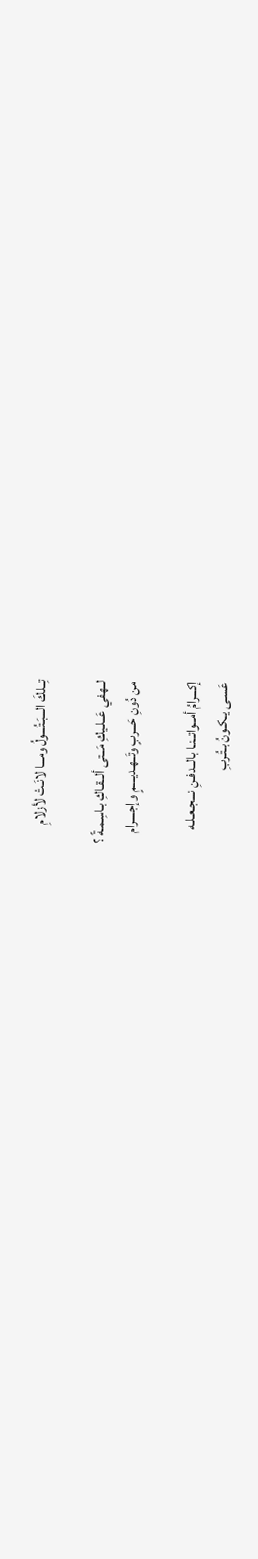تِــلكَ الـــبَـتُـــولُ ومـــا لانَـتْ لأزلامِ

لــهفي عَــلـيكِ مَــتى ألــقـاكِ بـاسِـمـةً ؟
من دُونِ حَـــربٍ وتَــهـديــــمٍ وإجــــرام

إكـــرامُ أمــواتــنـا بالــدفـنِ نـــجـعـلـه
عَسـى يـكـونُ بـتُـربِ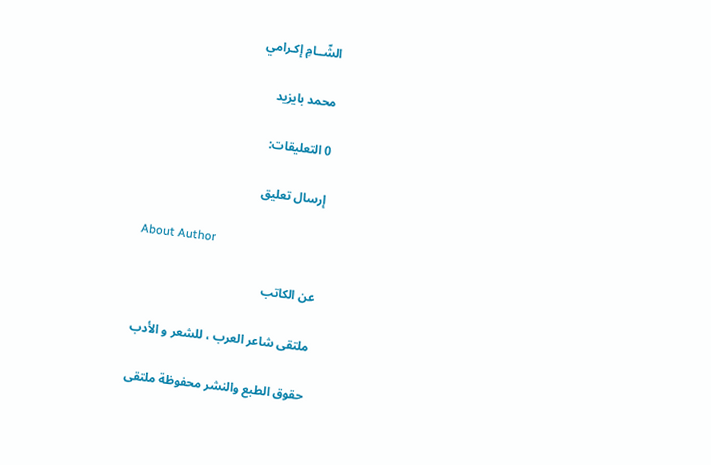الشّــامِ إكـرامي

محمد بايزيد

0 التعليقات:

إرسال تعليق

About Author

عن الكاتب

ملتقى شاعر العرب ، للشعر و الأدب

حقوق الطبع والنشر محفوظة ملتقى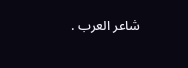شاعر العرب .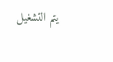يتم التشغيل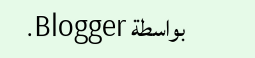بواسطة Blogger.